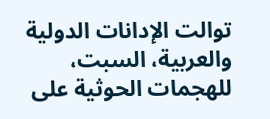توالت الإدانات الدولية والعربية، السبت، للهجمات الحوثية على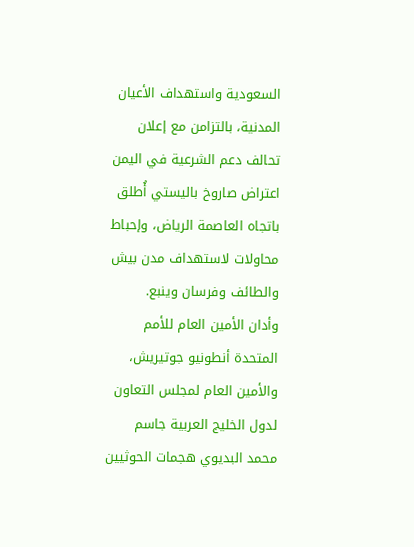السعودية واستهداف الأعيان المدنية، بالتزامن مع إعلان تحالف دعم الشرعية في اليمن اعتراض صاروخ باليستي أُطلق باتجاه العاصمة الرياض، وإحباط محاولات لاستهداف مدن بيش والطائف وفرسان وينبع.
وأدان الأمين العام للأمم المتحدة أنطونيو جوتيريش، والأمين العام لمجلس التعاون لدول الخليج العربية جاسم محمد البديوي هجمات الحوثيين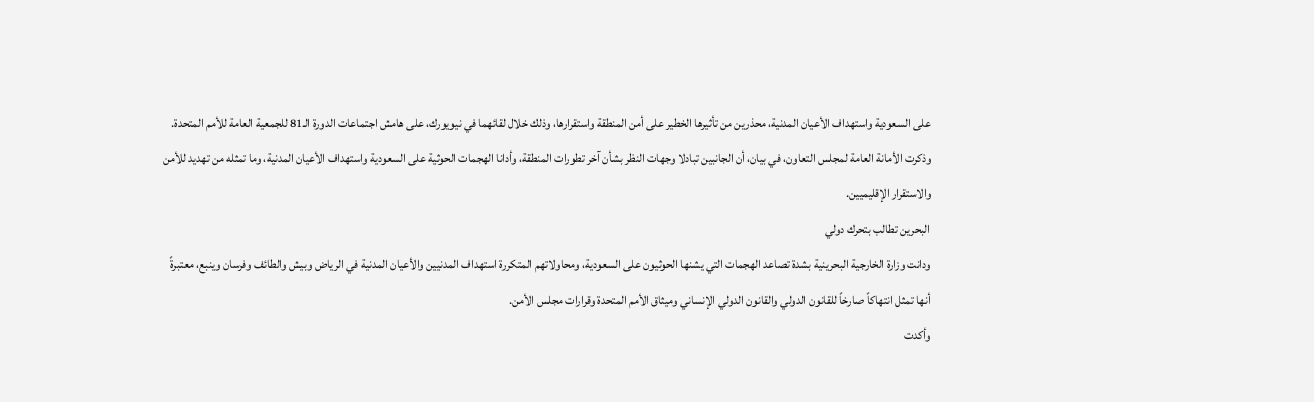على السعودية واستهداف الأعيان المدنية، محذرين من تأثيرها الخطير على أمن المنطقة واستقرارها، وذلك خلال لقائهما في نيويورك، على هامش اجتماعات الدورة الـ81 للجمعية العامة للأمم المتحدة.
وذكرت الأمانة العامة لمجلس التعاون، في بيان، أن الجانبين تبادلا وجهات النظر بشأن آخر تطورات المنطقة، وأدانا الهجمات الحوثية على السعودية واستهداف الأعيان المدنية، وما تمثله من تهديد للأمن والاستقرار الإقليميين.
البحرين تطالب بتحرك دولي
ودانت وزارة الخارجية البحرينية بشدة تصاعد الهجمات التي يشنها الحوثيون على السعودية، ومحاولاتهم المتكررة استهداف المدنيين والأعيان المدنية في الرياض وبيش والطائف وفرسان وينبع، معتبرةً أنها تمثل انتهاكاً صارخاً للقانون الدولي والقانون الدولي الإنساني وميثاق الأمم المتحدة وقرارات مجلس الأمن.
وأكدت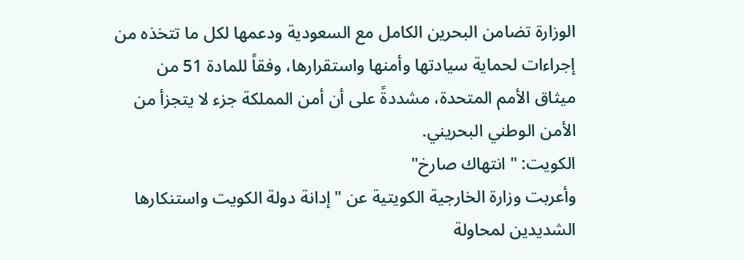الوزارة تضامن البحرين الكامل مع السعودية ودعمها لكل ما تتخذه من إجراءات لحماية سيادتها وأمنها واستقرارها، وفقاً للمادة 51 من ميثاق الأمم المتحدة، مشددةً على أن أمن المملكة جزء لا يتجزأ من الأمن الوطني البحريني.
الكويت: "انتهاك صارخ"
وأعربت وزارة الخارجية الكويتية عن "إدانة دولة الكويت واستنكارها الشديدين لمحاولة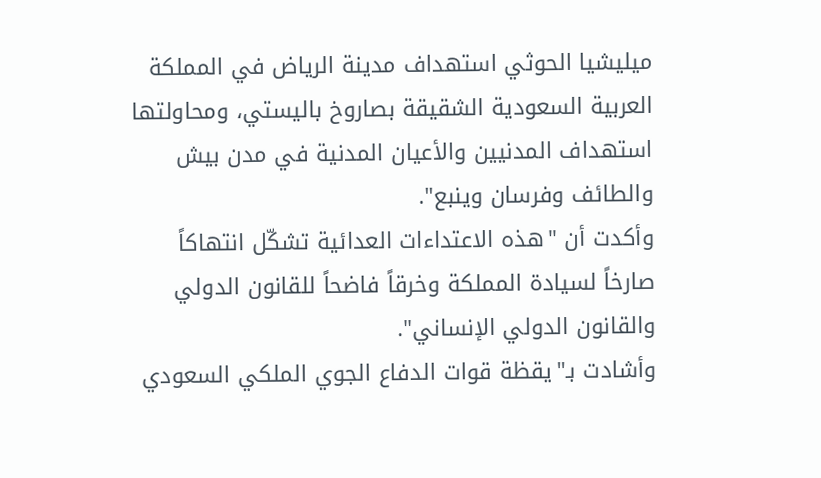ميليشيا الحوثي استهداف مدينة الرياض في المملكة العربية السعودية الشقيقة بصاروخ باليستي، ومحاولتها استهداف المدنيين والأعيان المدنية في مدن بيش والطائف وفرسان وينبع".
وأكدت أن "هذه الاعتداءات العدائية تشكّل انتهاكاً صارخاً لسيادة المملكة وخرقاً فاضحاً للقانون الدولي والقانون الدولي الإنساني".
وأشادت بـ"يقظة قوات الدفاع الجوي الملكي السعودي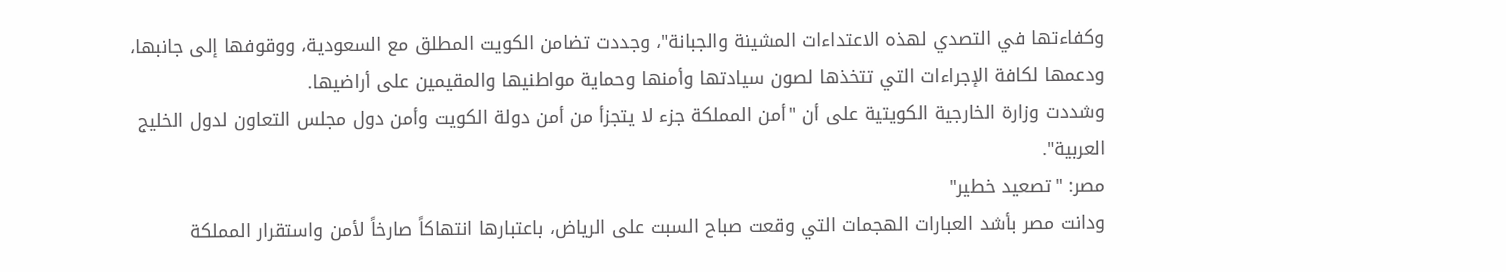وكفاءتها في التصدي لهذه الاعتداءات المشينة والجبانة"، وجددت تضامن الكويت المطلق مع السعودية، ووقوفها إلى جانبها، ودعمها لكافة الإجراءات التي تتخذها لصون سيادتها وأمنها وحماية مواطنيها والمقيمين على أراضيها.
وشددت وزارة الخارجية الكويتية على أن "أمن المملكة جزء لا يتجزأ من أمن دولة الكويت وأمن دول مجلس التعاون لدول الخليج العربية".
مصر: "تصعيد خطير"
ودانت مصر بأشد العبارات الهجمات التي وقعت صباح السبت على الرياض، باعتبارها انتهاكاً صارخاً لأمن واستقرار المملكة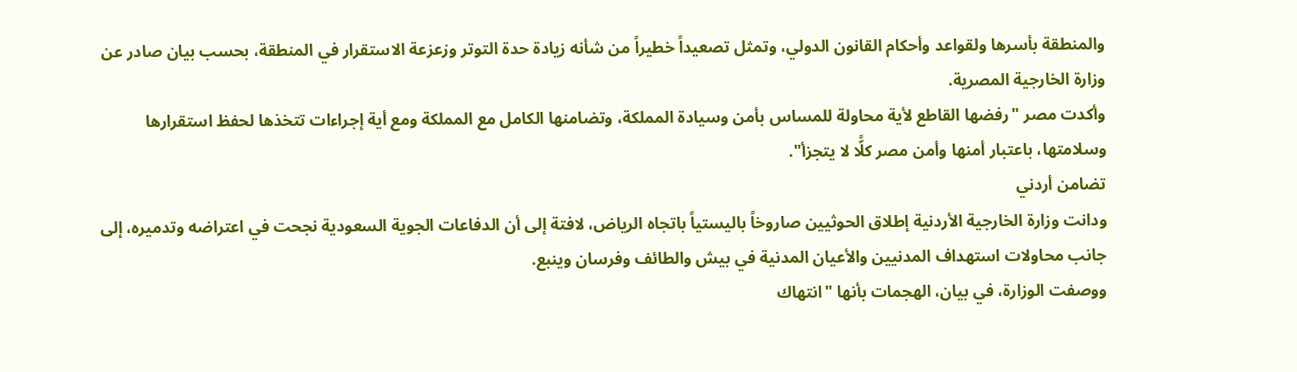والمنطقة بأسرها ولقواعد وأحكام القانون الدولي، وتمثل تصعيداً خطيراً من شأنه زيادة حدة التوتر وزعزعة الاستقرار في المنطقة، بحسب بيان صادر عن وزارة الخارجية المصرية.
وأكدت مصر "رفضها القاطع لأية محاولة للمساس بأمن وسيادة المملكة، وتضامنها الكامل مع المملكة ومع أية إجراءات تتخذها لحفظ استقرارها وسلامتها، باعتبار أمنها وأمن مصر كلًّا لا يتجزأ".
تضامن أردني
ودانت وزارة الخارجية الأردنية إطلاق الحوثيين صاروخاً باليستياً باتجاه الرياض، لافتة إلى أن الدفاعات الجوية السعودية نجحت في اعتراضه وتدميره، إلى جانب محاولات استهداف المدنيين والأعيان المدنية في بيش والطائف وفرسان وينبع.
ووصفت الوزارة، في بيان، الهجمات بأنها "انتهاك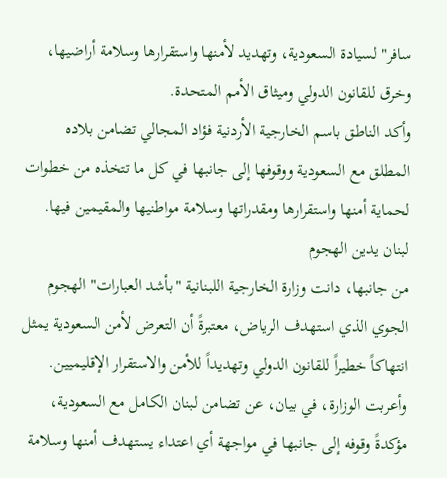سافر" لسيادة السعودية، وتهديد لأمنها واستقرارها وسلامة أراضيها، وخرق للقانون الدولي وميثاق الأمم المتحدة.
وأكد الناطق باسم الخارجية الأردنية فؤاد المجالي تضامن بلاده المطلق مع السعودية ووقوفها إلى جانبها في كل ما تتخذه من خطوات لحماية أمنها واستقرارها ومقدراتها وسلامة مواطنيها والمقيمين فيها.
لبنان يدين الهجوم
من جانبها، دانت وزارة الخارجية اللبنانية "بأشد العبارات" الهجوم الجوي الذي استهدف الرياض، معتبرةً أن التعرض لأمن السعودية يمثل انتهاكاً خطيراً للقانون الدولي وتهديداً للأمن والاستقرار الإقليميين.
وأعربت الوزارة، في بيان، عن تضامن لبنان الكامل مع السعودية، مؤكدةً وقوفه إلى جانبها في مواجهة أي اعتداء يستهدف أمنها وسلامة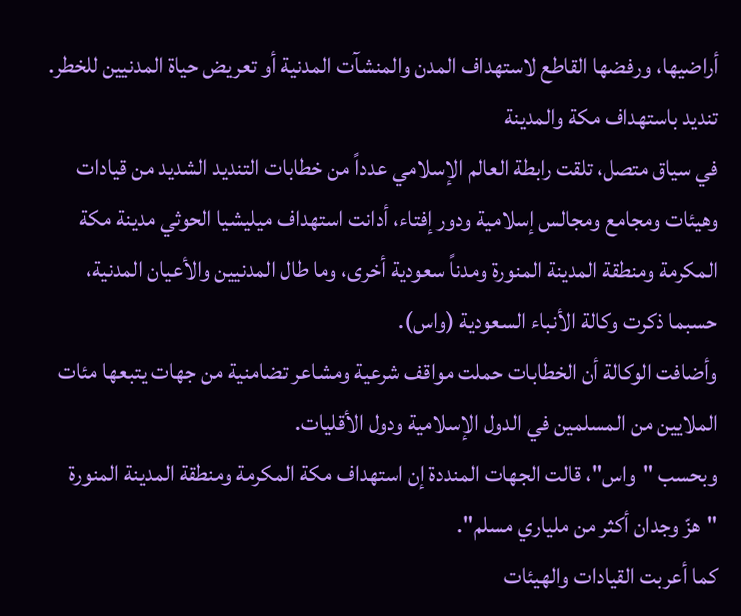أراضيها، ورفضها القاطع لاستهداف المدن والمنشآت المدنية أو تعريض حياة المدنيين للخطر.
تنديد باستهداف مكة والمدينة
في سياق متصل، تلقت رابطة العالم الإسلامي عدداً من خطابات التنديد الشديد من قيادات وهيئات ومجامع ومجالس إسلامية ودور إفتاء، أدانت استهداف ميليشيا الحوثي مدينة مكة المكرمة ومنطقة المدينة المنورة ومدناً سعودية أخرى، وما طال المدنيين والأعيان المدنية، حسبما ذكرت وكالة الأنباء السعودية (واس).
وأضافت الوكالة أن الخطابات حملت مواقف شرعية ومشاعر تضامنية من جهات يتبعها مئات الملايين من المسلمين في الدول الإسلامية ودول الأقليات.
وبحسب "واس"، قالت الجهات المنددة إن استهداف مكة المكرمة ومنطقة المدينة المنورة "هزّ وجدان أكثر من ملياري مسلم".
كما أعربت القيادات والهيئات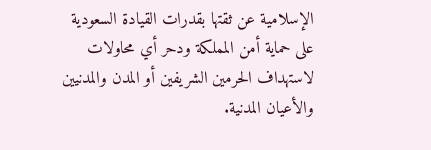الإسلامية عن ثقتها بقدرات القيادة السعودية على حماية أمن المملكة ودحر أي محاولات لاستهداف الحرمين الشريفين أو المدن والمدنيين والأعيان المدنية.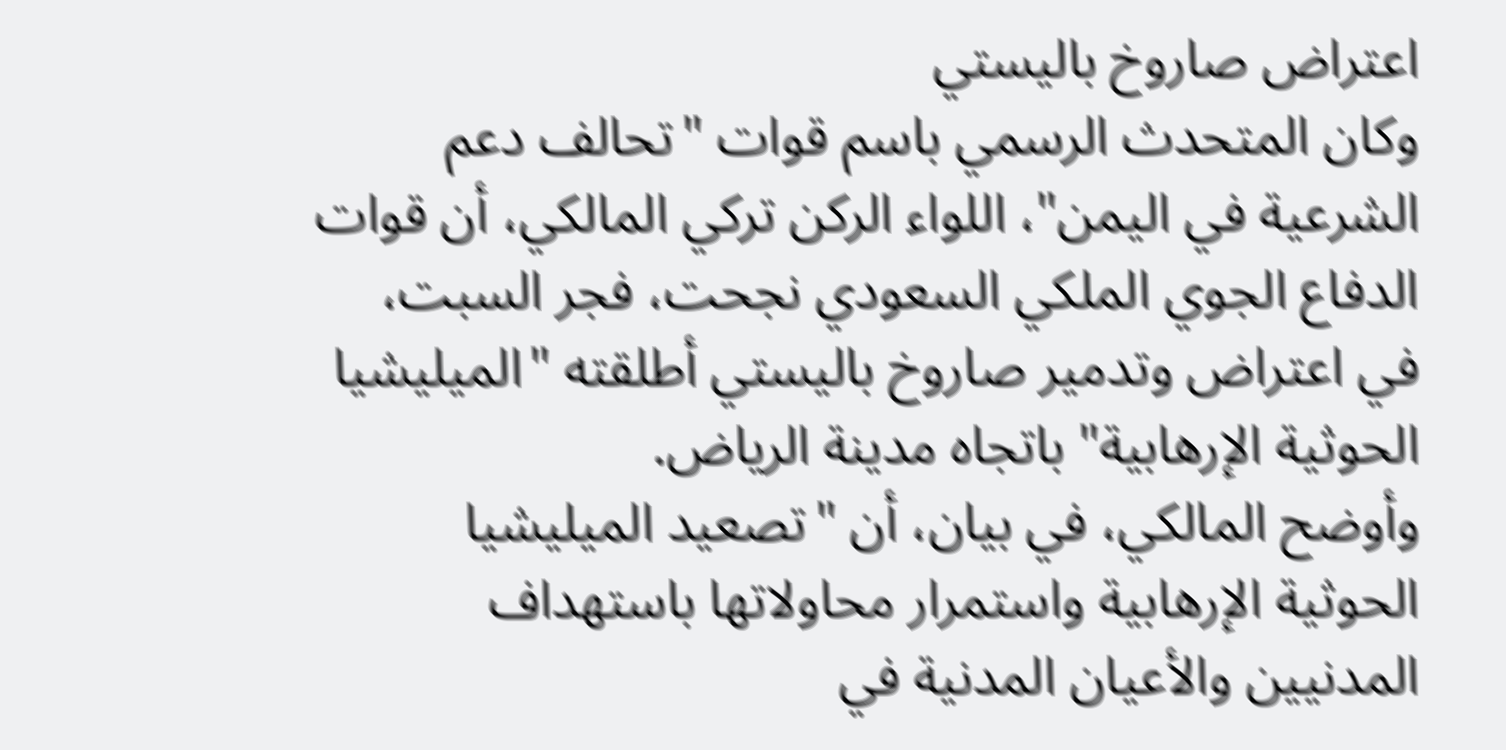اعتراض صاروخ باليستي
وكان المتحدث الرسمي باسم قوات "تحالف دعم الشرعية في اليمن"، اللواء الركن تركي المالكي، أن قوات الدفاع الجوي الملكي السعودي نجحت، فجر السبت، في اعتراض وتدمير صاروخ باليستي أطلقته "الميليشيا الحوثية الإرهابية" باتجاه مدينة الرياض.
وأوضح المالكي، في بيان، أن "تصعيد الميليشيا الحوثية الإرهابية واستمرار محاولاتها باستهداف المدنيين والأعيان المدنية في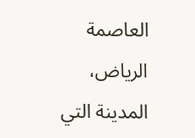العاصمة الرياض، المدينة التي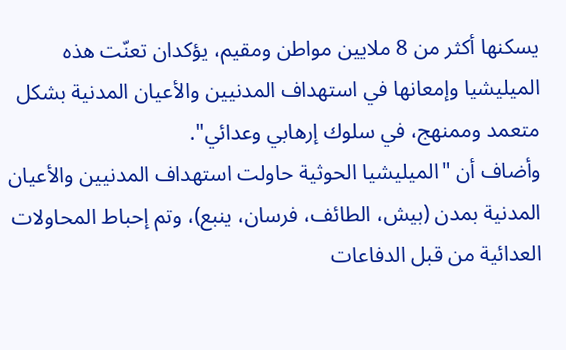يسكنها أكثر من 8 ملايين مواطن ومقيم، يؤكدان تعنّت هذه الميليشيا وإمعانها في استهداف المدنيين والأعيان المدنية بشكل متعمد وممنهج، في سلوك إرهابي وعدائي".
وأضاف أن "الميليشيا الحوثية حاولت استهداف المدنيين والأعيان المدنية بمدن (بيش، الطائف، فرسان، ينبع)، وتم إحباط المحاولات العدائية من قبل الدفاعات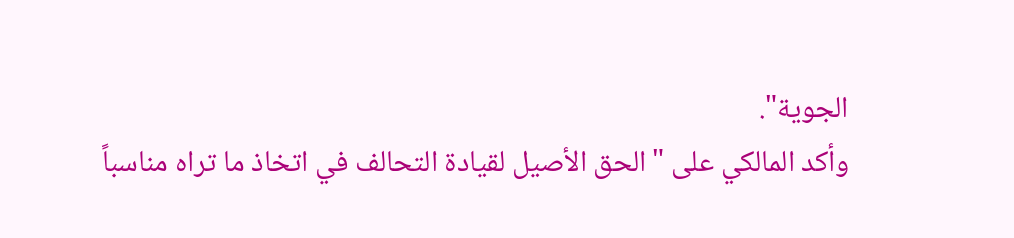الجوية".
وأكد المالكي على "الحق الأصيل لقيادة التحالف في اتخاذ ما تراه مناسباً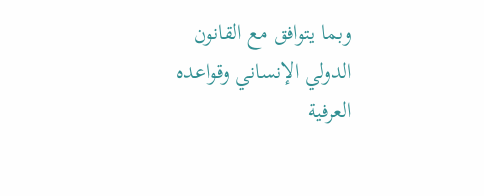وبما يتوافق مع القانون الدولي الإنساني وقواعده العرفية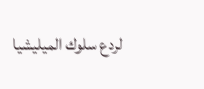لردع سلوك الميليشيا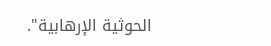الحوثية الإرهابية".